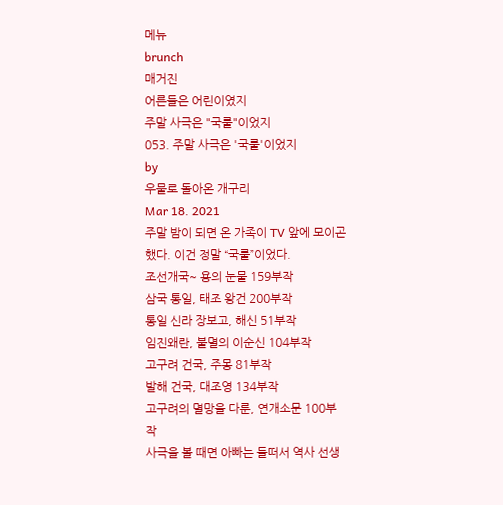메뉴
brunch
매거진
어른들은 어린이였지
주말 사극은 "국룰"이었지
053. 주말 사극은 '국룰'이었지
by
우물로 돌아온 개구리
Mar 18. 2021
주말 밤이 되면 온 가족이 TV 앞에 모이곤 했다. 이건 정말 “국룰”이었다.
조선개국~ 용의 눈물 159부작
삼국 통일, 태조 왕건 200부작
통일 신라 장보고, 해신 51부작
임진왜란, 불멸의 이순신 104부작
고구려 건국, 주몽 81부작
발해 건국, 대조영 134부작
고구려의 멸망을 다룬, 연개소문 100부작
사극을 볼 때면 아빠는 들떠서 역사 선생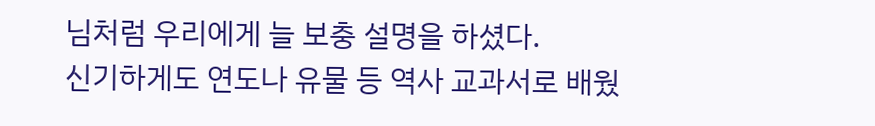님처럼 우리에게 늘 보충 설명을 하셨다.
신기하게도 연도나 유물 등 역사 교과서로 배웠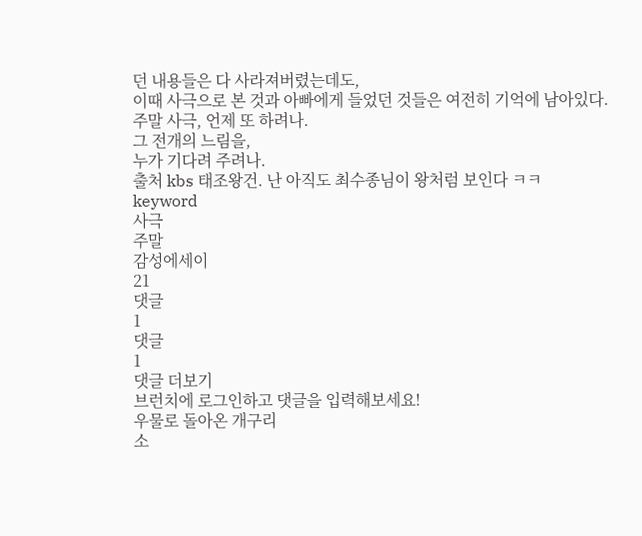던 내용들은 다 사라져버렸는데도,
이때 사극으로 본 것과 아빠에게 들었던 것들은 여전히 기억에 남아있다.
주말 사극, 언제 또 하려나.
그 전개의 느림을,
누가 기다려 주려나.
출처 kbs 태조왕건. 난 아직도 최수종님이 왕처럼 보인다 ㅋㅋ
keyword
사극
주말
감성에세이
21
댓글
1
댓글
1
댓글 더보기
브런치에 로그인하고 댓글을 입력해보세요!
우물로 돌아온 개구리
소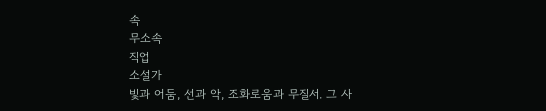속
무소속
직업
소설가
빛과 어둠, 선과 악, 조화로움과 무질서. 그 사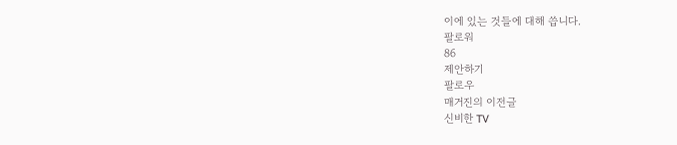이에 있는 것들에 대해 씁니다.
팔로워
86
제안하기
팔로우
매거진의 이전글
신비한 TV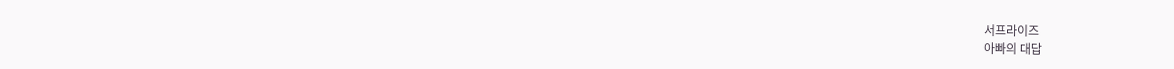서프라이즈
아빠의 대답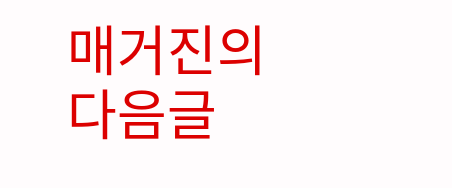매거진의 다음글